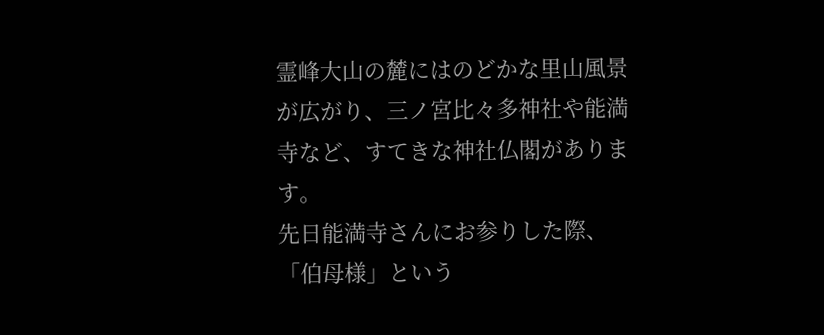霊峰大山の麓にはのどかな里山風景が広がり、三ノ宮比々多神社や能満寺など、すてきな神社仏閣があります。
先日能満寺さんにお参りした際、「伯母様」という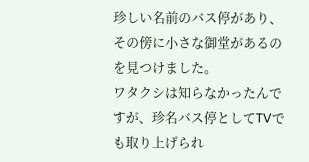珍しい名前のバス停があり、その傍に小さな御堂があるのを見つけました。
ワタクシは知らなかったんですが、珍名バス停としてTVでも取り上げられ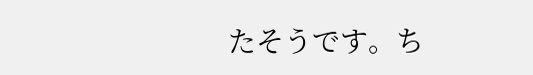たそうです。ち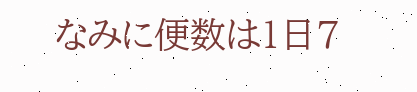なみに便数は1日7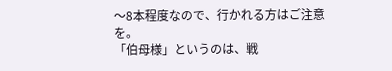〜8本程度なので、行かれる方はご注意を。
「伯母様」というのは、戦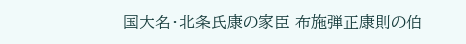国大名・北条氏康の家臣 布施弾正康則の伯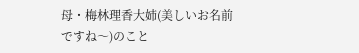母・梅林理香大姉(美しいお名前ですね〜)のこと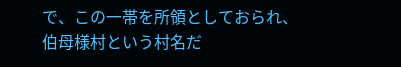で、この一帯を所領としておられ、伯母様村という村名だ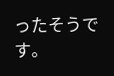ったそうです。